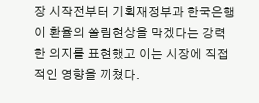장 시작전부터 기획재정부과 한국은행이 환율의 쏠림현상을 막겠다는 강력한 의지를 표현했고 이는 시장에 직접적인 영향을 끼쳤다.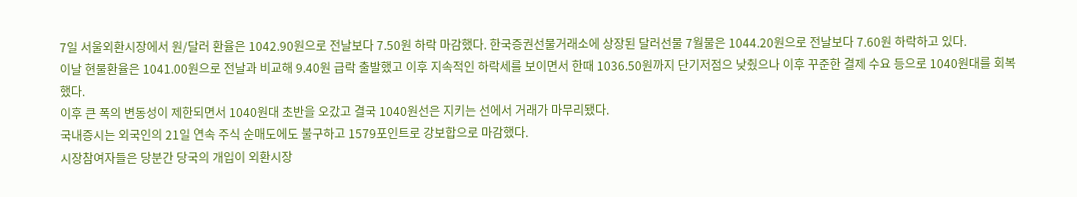7일 서울외환시장에서 원/달러 환율은 1042.90원으로 전날보다 7.50원 하락 마감했다. 한국증권선물거래소에 상장된 달러선물 7월물은 1044.20원으로 전날보다 7.60원 하락하고 있다.
이날 현물환율은 1041.00원으로 전날과 비교해 9.40원 급락 출발했고 이후 지속적인 하락세를 보이면서 한때 1036.50원까지 단기저점으 낮췄으나 이후 꾸준한 결제 수요 등으로 1040원대를 회복했다.
이후 큰 폭의 변동성이 제한되면서 1040원대 초반을 오갔고 결국 1040원선은 지키는 선에서 거래가 마무리됐다.
국내증시는 외국인의 21일 연속 주식 순매도에도 불구하고 1579포인트로 강보합으로 마감했다.
시장참여자들은 당분간 당국의 개입이 외환시장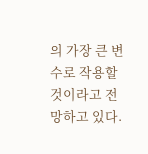의 가장 큰 변수로 작용할 것이라고 전망하고 있다.